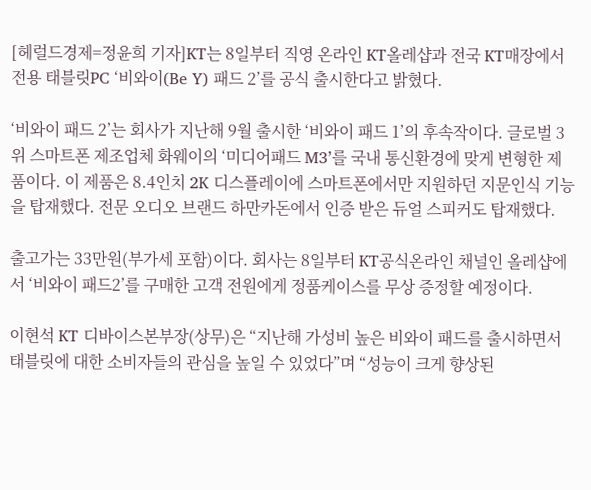[헤럴드경제=정윤희 기자]KT는 8일부터 직영 온라인 KT올레샵과 전국 KT매장에서 전용 태블릿PC ‘비와이(Be Y) 패드 2’를 공식 출시한다고 밝혔다.

‘비와이 패드 2’는 회사가 지난해 9월 출시한 ‘비와이 패드 1’의 후속작이다. 글로벌 3위 스마트폰 제조업체 화웨이의 ‘미디어패드 M3’를 국내 통신환경에 맞게 변형한 제품이다. 이 제품은 8.4인치 2K 디스플레이에 스마트폰에서만 지원하던 지문인식 기능을 탑재했다. 전문 오디오 브랜드 하만카돈에서 인증 받은 듀얼 스피커도 탑재했다.

출고가는 33만원(부가세 포함)이다. 회사는 8일부터 KT공식온라인 채널인 올레샵에서 ‘비와이 패드2’를 구매한 고객 전원에게 정품케이스를 무상 증정할 예정이다.

이현석 KT 디바이스본부장(상무)은 “지난해 가성비 높은 비와이 패드를 출시하면서 태블릿에 대한 소비자들의 관심을 높일 수 있었다”며 “성능이 크게 향상된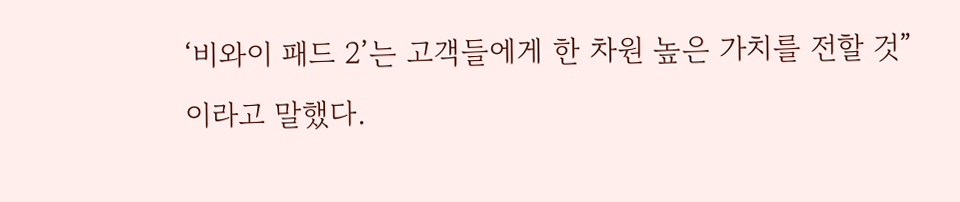‘비와이 패드 2’는 고객들에게 한 차원 높은 가치를 전할 것”이라고 말했다.